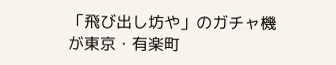「飛び出し坊や」のガチャ機が東京・有楽町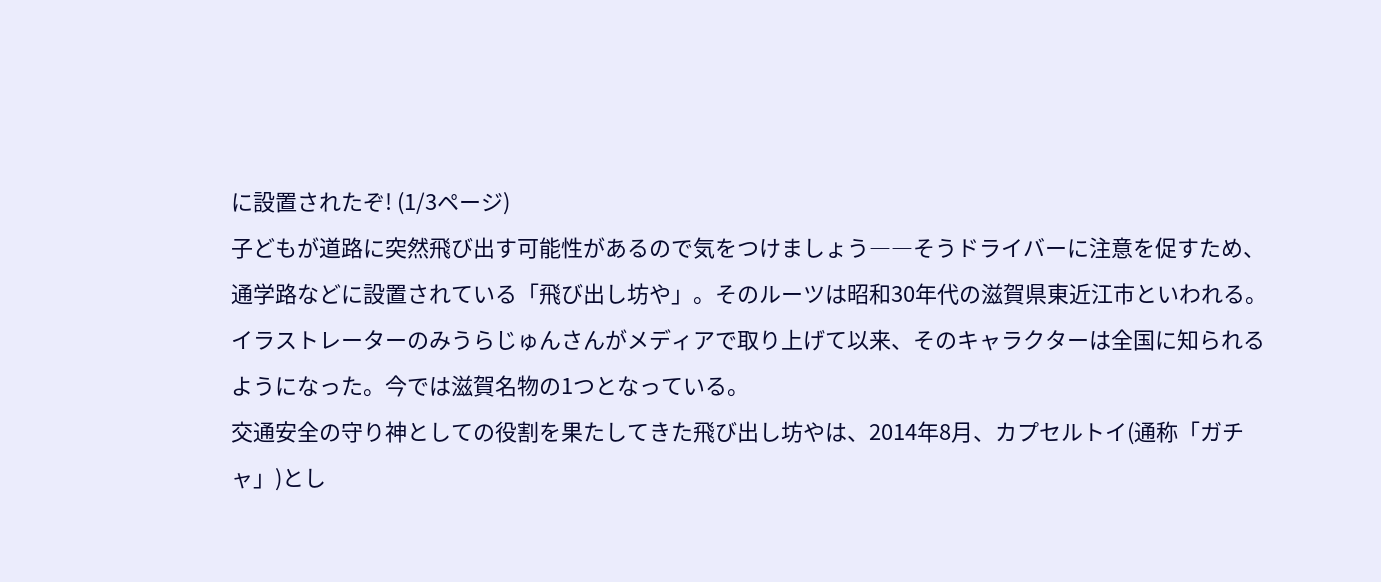に設置されたぞ! (1/3ページ)
子どもが道路に突然飛び出す可能性があるので気をつけましょう――そうドライバーに注意を促すため、通学路などに設置されている「飛び出し坊や」。そのルーツは昭和30年代の滋賀県東近江市といわれる。
イラストレーターのみうらじゅんさんがメディアで取り上げて以来、そのキャラクターは全国に知られるようになった。今では滋賀名物の1つとなっている。
交通安全の守り神としての役割を果たしてきた飛び出し坊やは、2014年8月、カプセルトイ(通称「ガチャ」)とし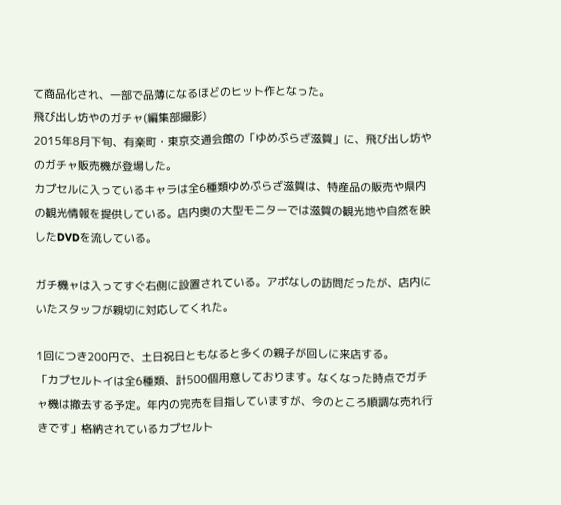て商品化され、一部で品薄になるほどのヒット作となった。
飛び出し坊やのガチャ(編集部撮影)
2015年8月下旬、有楽町・東京交通会館の「ゆめぷらざ滋賀」に、飛び出し坊やのガチャ販売機が登場した。
カプセルに入っているキャラは全6種類ゆめぷらざ滋賀は、特産品の販売や県内の観光情報を提供している。店内奥の大型モニターでは滋賀の観光地や自然を映したDVDを流している。

ガチ機ャは入ってすぐ右側に設置されている。アポなしの訪問だったが、店内にいたスタッフが親切に対応してくれた。

1回につき200円で、土日祝日ともなると多くの親子が回しに来店する。
「カプセルトイは全6種類、計500個用意しております。なくなった時点でガチャ機は撤去する予定。年内の完売を目指していますが、今のところ順調な売れ行きです」格納されているカプセルト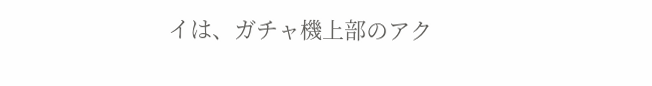イは、ガチャ機上部のアク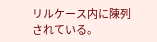リルケース内に陳列されている。